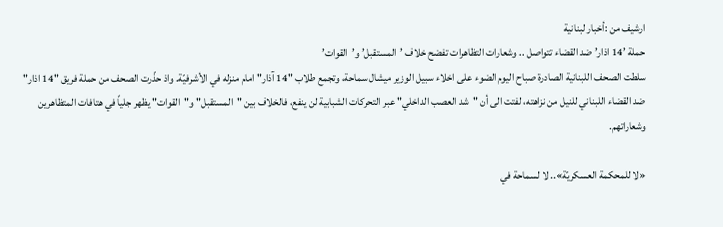ارشيف من :أخبار لبنانية
حملة ’14 اذار’ ضد القضاء تتواصل .. وشعارات التظاهرات تفضح خلاف ’المستقبل’ و’القوات’
سلطت الصحف اللبنانية الصادرة صباح اليوم الضوء على اخلاء سبيل الوزير ميشال سماحة، وتجمع طلاب "14 آذار" امام منزله في الأشرفيّة. واذ حذّرت الصحف من حملة فريق "14 اذار" ضد القضاء اللبناني للنيل من نزاهته، لفتت الى أن "شد العصب الداخلي" عبر التحركات الشبابية لن ينفع، فالخلاف بين "المستقبل" و"القوات" يظهر جلياً في هتافات المتظاهرين وشعاراتهم.

«لا للمحكمة العسكريّة».. لا لسماحة في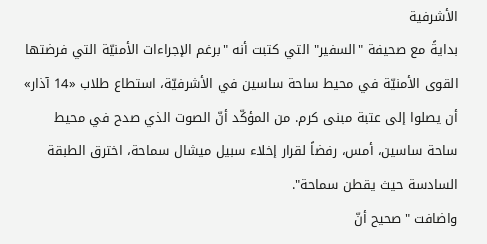الأشرفية
بدايةً مع صحيفة "السفير" التي كتبت أنه "برغم الإجراءات الأمنيّة التي فرضتها القوى الأمنيّة في محيط ساحة ساسين في الأشرفيّة، استطاع طلاب «14 آذار» أن يصلوا إلى عتبة مبنى كرم. من المؤكّد أنّ الصوت الذي صدح في محيط ساحة ساسين، أمس، رفضاً لقرار إخلاء سبيل ميشال سماحة، اخترق الطبقة السادسة حيث يقطن سماحة".
واضافت "صحيح أنّ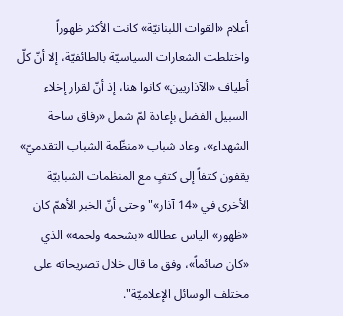أعلام «القوات اللبنانيّة» كانت الأكثر ظهوراً واختلطت الشعارات السياسيّة بالطائفيّة، إلا أنّ كلّ أطياف «الآذاريين» كانوا هنا، إذ أنّ لقرار إخلاء السبيل الفضل بإعادة لمّ شمل «رفاق ساحة الشهداء»، وعاد شباب «منظّمة الشباب التقدميّ» يقفون كتفاً إلى كتفٍ مع المنظمات الشبابيّة الأخرى في «14 آذار»" وحتى أنّ الخبر الأهمّ كان «ظهور» الياس عطالله «بشحمه ولحمه» الذي «كان صائماً»، وفق ما قال خلال تصريحاته على مختلف الوسائل الإعلاميّة".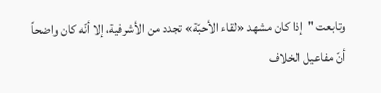وتابعت "إذا كان مشهد «لقاء الأحبّة» تجدد من الأشرفية، إلا أنّه كان واضحاً أنّ مفاعيل الخلاف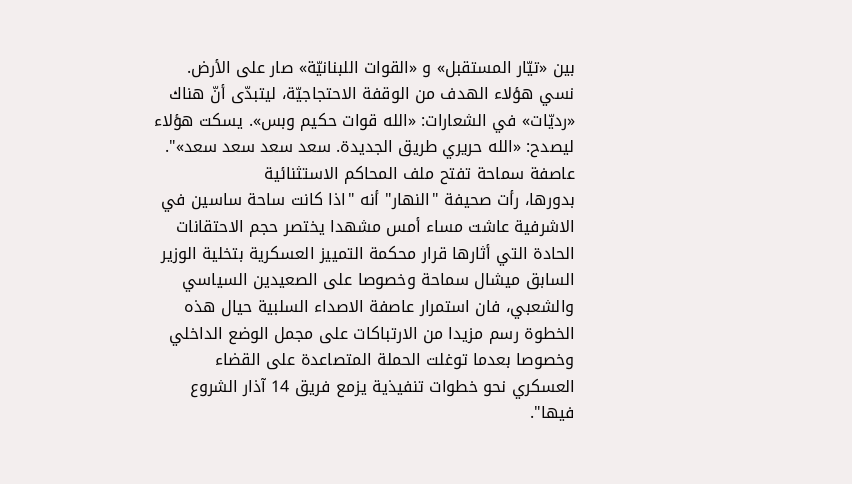بين «تيّار المستقبل» و «القوات اللبنانيّة» صار على الأرض. نسي هؤلاء الهدف من الوقفة الاحتجاجيّة، ليتبدّى أنّ هناك «رديّات» في الشعارات: «الله قوات حكيم وبس». يسكت هؤلاء ليصدح: «الله حريري طريق الجديدة. سعد سعد سعد سعد»".
عاصفة سماحة تفتح ملف المحاكم الاستثنائية
بدورها، رأت صحيفة "النهار" أنه "اذا كانت ساحة ساسين في الاشرفية عاشت مساء أمس مشهدا يختصر حجم الاحتقانات الحادة التي أثارها قرار محكمة التمييز العسكرية بتخلية الوزير السابق ميشال سماحة وخصوصا على الصعيدين السياسي والشعبي، فان استمرار عاصفة الاصداء السلبية حيال هذه الخطوة رسم مزيدا من الارتباكات على مجمل الوضع الداخلي وخصوصا بعدما توغلت الحملة المتصاعدة على القضاء العسكري نحو خطوات تنفيذية يزمع فريق 14 آذار الشروع فيها".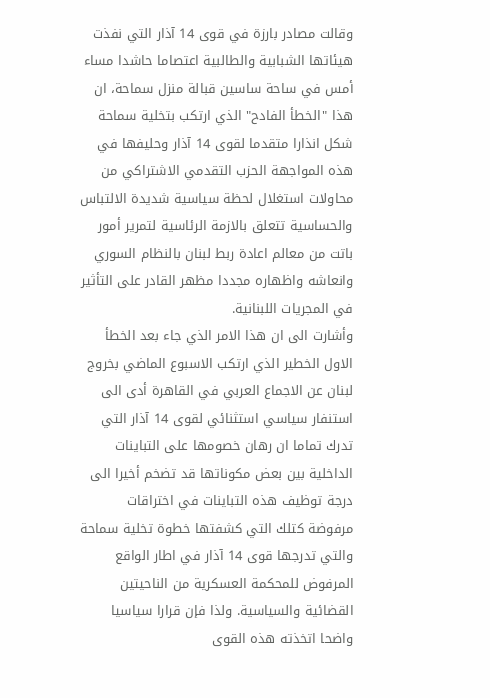وقالت مصادر بارزة في قوى 14 آذار التي نفذت هيئاتها الشبابية والطالبية اعتصاما حاشدا مساء أمس في ساحة ساسين قبالة منزل سماحة، ان هذا "الخطأ الفادح" الذي ارتكب بتخلية سماحة شكل انذارا متقدما لقوى 14 آذار وحليفها في هذه المواجهة الحزب التقدمي الاشتراكي من محاولات استغلال لحظة سياسية شديدة الالتباس والحساسية تتعلق بالازمة الرئاسية لتمرير أمور باتت من معالم اعادة ربط لبنان بالنظام السوري وانعاشه واظهاره مجددا مظهر القادر على التأثير في المجريات اللبنانية.
وأشارت الى ان هذا الامر الذي جاء بعد الخطأ الاول الخطير الذي ارتكب الاسبوع الماضي بخروج لبنان عن الاجماع العربي في القاهرة أدى الى استنفار سياسي استثنائي لقوى 14 آذار التي تدرك تماما ان رهان خصومها على التباينات الداخلية بين بعض مكوناتها قد تضخم أخيرا الى درجة توظيف هذه التباينات في اختراقات مرفوضة كتلك التي كشفتها خطوة تخلية سماحة والتي تدرجها قوى 14 آذار في اطار الواقع المرفوض للمحكمة العسكرية من الناحيتين القضائية والسياسية. ولذا فإن قرارا سياسيا واضحا اتخذته هذه القوى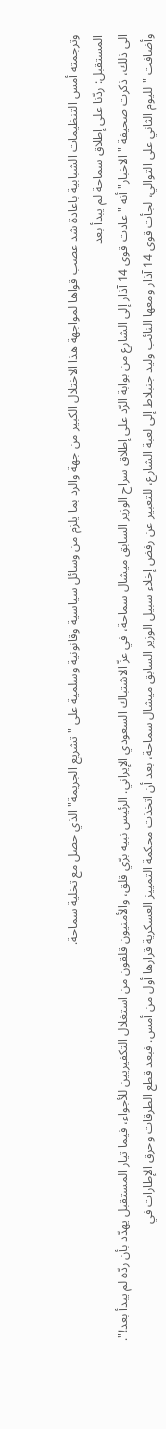وترجمته أمس التنظيمات الشبابية باعادة شد عصب قواها لمواجهة هذا الاختلال الكبير من جهة والرد بما يلزم من وسائل سياسية وقانونية وسلمية على "تشريع الجريمة" الذي حصل مع تخلية سماحة.
المستقبل: ردّنا على إطلاق سماحة لم يبدأ بعد
الى ذلك، ذكرت صحيفة "الاخبار" أنه "عادت قوى 14 آذار إلى الشارع من بوابة الرّد على إطلاق سراح الوزير السابق ميشال سماحة، في عزّ الاشتباك السعودي الإيراني. الرئيس نبيه برّي قلق، والأمنيون قلقون من استغلال التكفيريين للأجواء، فيما تيار المستقبل يهدّد بأن ردّه لم يبدأ بعد!".
وأضافت "لليوم الثاني على التوالي، لجأت قوى 14 آذار ومعها النائب وليد جنبلاط إلى لعبة الشارع، للتعبير عن رفض إخلاء سبيل الوزير السابق ميشال سماحة، بعد أن اتخذت محكمة التمييز العسكرية قرارها أول من أمس. فبعد قطع الطرقات وحرق الإطارات في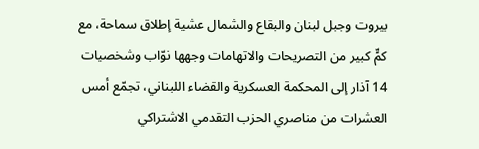بيروت وجبل لبنان والبقاع والشمال عشية إطلاق سماحة، مع كمٍّ كبير من التصريحات والاتهامات وجهها نوّاب وشخصيات 14 آذار إلى المحكمة العسكرية والقضاء اللبناني، تجمّع أمس العشرات من مناصري الحزب التقدمي الاشتراكي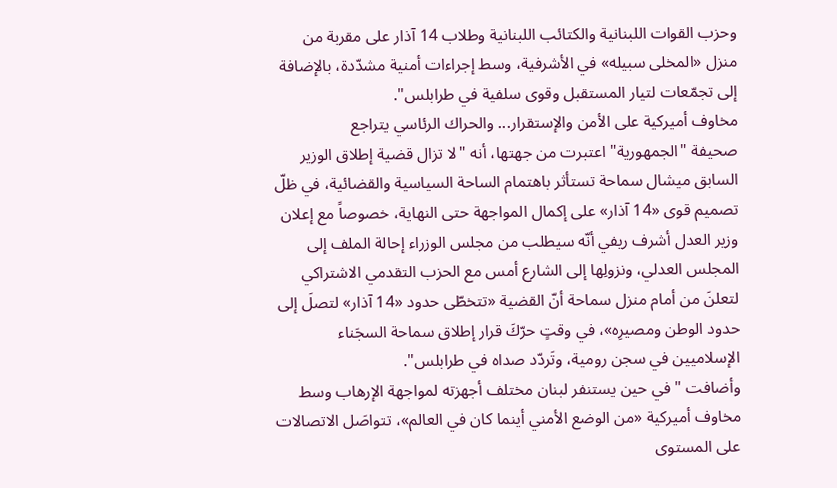وحزب القوات اللبنانية والكتائب اللبنانية وطلاب 14 آذار على مقربة من منزل «المخلى سبيله» في الأشرفية، وسط إجراءات أمنية مشدّدة، بالإضافة إلى تجمّعات لتيار المستقبل وقوى سلفية في طرابلس".
مخاوف أميركية على الأمن والإستقرار... والحراك الرئاسي يتراجع
صحيفة "الجمهورية" اعتبرت من جهتها، أنه "لا تزال قضية إطلاق الوزير السابق ميشال سماحة تستأثر باهتمام الساحة السياسية والقضائية، في ظلّ تصميم قوى «14 آذار» على إكمال المواجهة حتى النهاية، خصوصاً مع إعلان وزير العدل أشرف ريفي أنّه سيطلب من مجلس الوزراء إحالة الملف إلى المجلس العدلي، ونزولِها إلى الشارع أمس مع الحزب التقدمي الاشتراكي لتعلنَ من أمام منزل سماحة أنّ القضية «تتخطّى حدود «14 آذار» لتصلَ إلى حدود الوطن ومصيرِه»، في وقتٍ حرّكَ قرار إطلاق سماحة السجَناء الإسلاميين في سجن رومية، وتَردّد صداه في طرابلس".
وأضافت "في حين يستنفر لبنان مختلف أجهزته لمواجهة الإرهاب وسط مخاوف أميركية «من الوضع الأمني أينما كان في العالم»، تتواصَل الاتصالات على المستوى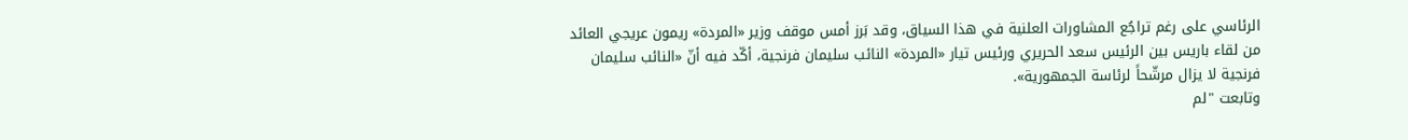الرئاسي على رغم تراجُع المشاورات العلنية في هذا السياق، وقد بَرز أمس موقف وزير «المردة» ريمون عريجي العائد من لقاء باريس بين الرئيس سعد الحريري ورئيس تيار «المردة» النائب سليمان فرنجية، أكّد فيه أنّ «النائب سليمان فرنجية لا يزال مرشّحاً لرئاسة الجمهورية».
وتابعت "لم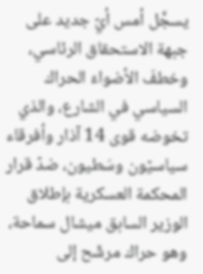يسجَّل أمس أيّ جديد على جبهة الاستحقاق الرئاسي، وخطفَ الأضواءَ الحراك السياسي في الشارع، والذي تخوضه قوى 14 آذار وأفرقاء سياسيّون وسَطيون، ضدّ قرار المحكمة العسكرية بإطلاق الوزير السابق ميشال سماحة، وهو حراك مرشّح إلى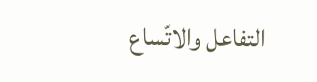التفاعل والاتّساع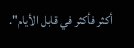أكثر فأكثر في قابل الأيام".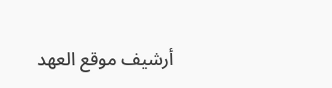أرشيف موقع العهد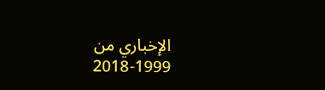الإخباري من 1999-2018